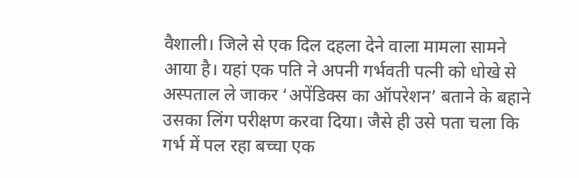वैशाली। जिले से एक दिल दहला देने वाला मामला सामने आया है। यहां एक पति ने अपनी गर्भवती पत्नी को धोखे से अस्पताल ले जाकर ‘अपेंडिक्स का ऑपरेशन’ बताने के बहाने उसका लिंग परीक्षण करवा दिया। जैसे ही उसे पता चला कि गर्भ में पल रहा बच्चा एक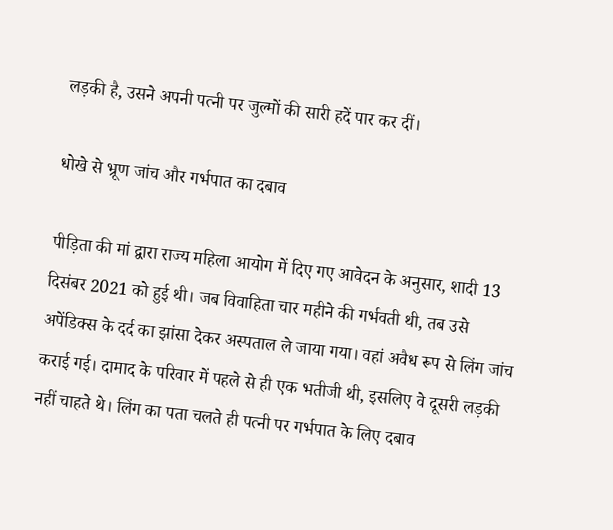लड़की है, उसने अपनी पत्नी पर जुल्मों की सारी हदें पार कर दीं।

धोखे से भ्रूण जांच और गर्भपात का दबाव

पीड़िता की मां द्वारा राज्य महिला आयोग में दिए गए आवेदन के अनुसार, शादी 13 दिसंबर 2021 को हुई थी। जब विवाहिता चार महीने की गर्भवती थी, तब उसे अपेंडिक्स के दर्द का झांसा देकर अस्पताल ले जाया गया। वहां अवैध रूप से लिंग जांच कराई गई। दामाद के परिवार में पहले से ही एक भतीजी थी, इसलिए वे दूसरी लड़की नहीं चाहते थे। लिंग का पता चलते ही पत्नी पर गर्भपात के लिए दबाव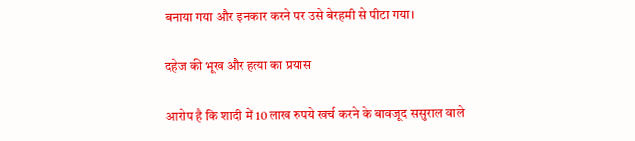बनाया गया और इनकार करने पर उसे बेरहमी से पीटा गया।

दहेज की भूख और हत्या का प्रयास

आरोप है कि शादी में 10 लाख रुपये खर्च करने के बावजूद ससुराल वाले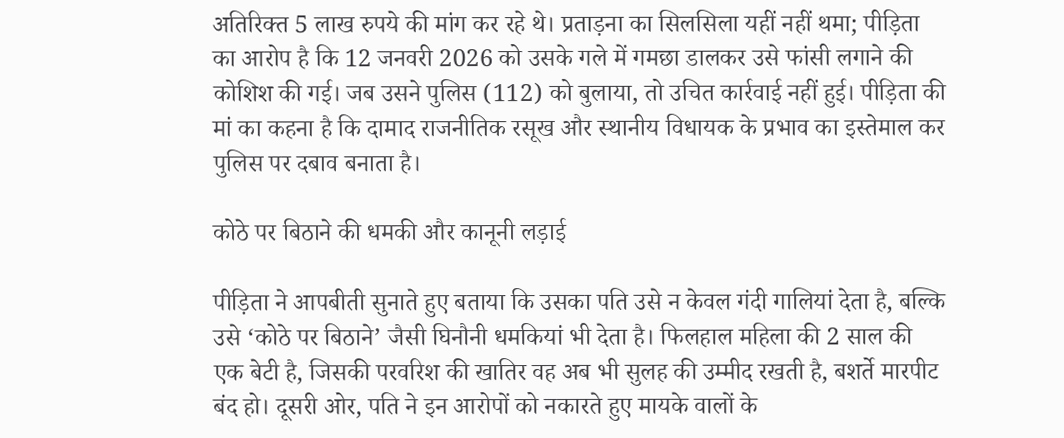अतिरिक्त 5 लाख रुपये की मांग कर रहे थे। प्रताड़ना का सिलसिला यहीं नहीं थमा; पीड़िता का आरोप है कि 12 जनवरी 2026 को उसके गले में गमछा डालकर उसे फांसी लगाने की कोशिश की गई। जब उसने पुलिस (112) को बुलाया, तो उचित कार्रवाई नहीं हुई। पीड़िता की मां का कहना है कि दामाद राजनीतिक रसूख और स्थानीय विधायक के प्रभाव का इस्तेमाल कर पुलिस पर दबाव बनाता है।

कोठे पर बिठाने की धमकी और कानूनी लड़ाई

पीड़िता ने आपबीती सुनाते हुए बताया कि उसका पति उसे न केवल गंदी गालियां देता है, बल्कि उसे ‘कोठे पर बिठाने’ जैसी घिनौनी धमकियां भी देता है। फिलहाल महिला की 2 साल की एक बेटी है, जिसकी परवरिश की खातिर वह अब भी सुलह की उम्मीद रखती है, बशर्ते मारपीट बंद हो। दूसरी ओर, पति ने इन आरोपों को नकारते हुए मायके वालों के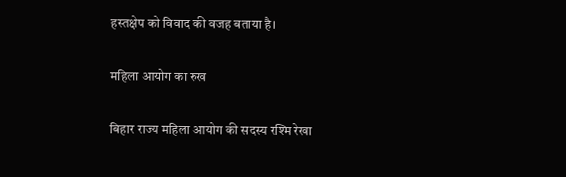हस्तक्षेप को विवाद की वजह बताया है।

महिला आयोग का रुख

बिहार राज्य महिला आयोग की सदस्य रश्मि रेखा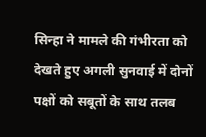सिन्हा ने मामले की गंभीरता को देखते हुए अगली सुनवाई में दोनों पक्षों को सबूतों के साथ तलब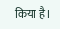किया है।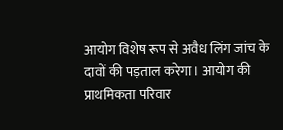आयोग विशेष रूप से अवैध लिंग जांच के दावों की पड़ताल करेगा। आयोग की प्राथमिकता परिवार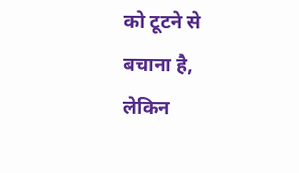को टूटने से बचाना है, लेकिन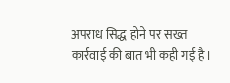अपराध सिद्ध होने पर सख्त कार्रवाई की बात भी कही गई है।